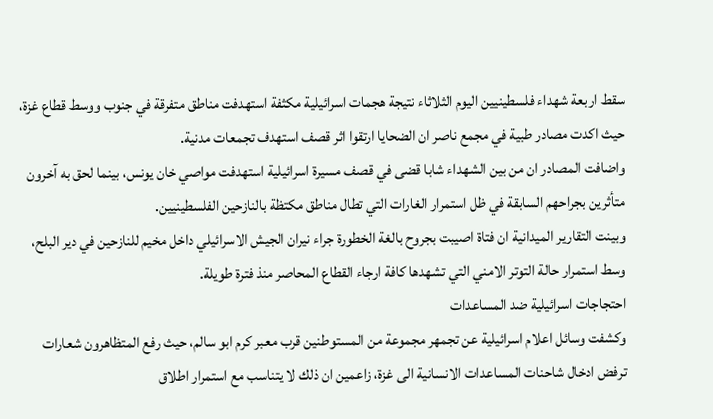سقط اربعة شهداء فلسطينيين اليوم الثلاثاء نتيجة هجمات اسرائيلية مكثفة استهدفت مناطق متفرقة في جنوب ووسط قطاع غزة، حيث اكدت مصادر طبية في مجمع ناصر ان الضحايا ارتقوا اثر قصف استهدف تجمعات مدنية.
واضافت المصادر ان من بين الشهداء شابا قضى في قصف مسيرة اسرائيلية استهدفت مواصي خان يونس، بينما لحق به آخرون متأثرين بجراحهم السابقة في ظل استمرار الغارات التي تطال مناطق مكتظة بالنازحين الفلسطينيين.
وبينت التقارير الميدانية ان فتاة اصيبت بجروح بالغة الخطورة جراء نيران الجيش الاسرائيلي داخل مخيم للنازحين في دير البلح، وسط استمرار حالة التوتر الامني التي تشهدها كافة ارجاء القطاع المحاصر منذ فترة طويلة.
احتجاجات اسرائيلية ضد المساعدات
وكشفت وسائل اعلام اسرائيلية عن تجمهر مجموعة من المستوطنين قرب معبر كرم ابو سالم، حيث رفع المتظاهرون شعارات ترفض ادخال شاحنات المساعدات الانسانية الى غزة، زاعمين ان ذلك لا يتناسب مع استمرار اطلاق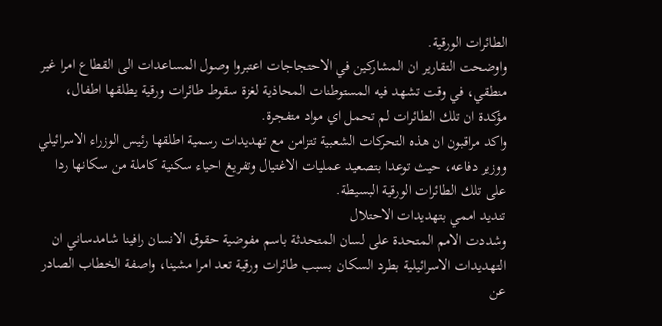الطائرات الورقية.
واوضحت التقارير ان المشاركين في الاحتجاجات اعتبروا وصول المساعدات الى القطاع امرا غير منطقي، في وقت تشهد فيه المستوطنات المحاذية لغزة سقوط طائرات ورقية يطلقها اطفال، مؤكدة ان تلك الطائرات لم تحمل اي مواد متفجرة.
واكد مراقبون ان هذه التحركات الشعبية تتزامن مع تهديدات رسمية اطلقها رئيس الوزراء الاسرائيلي ووزير دفاعه، حيث توعدا بتصعيد عمليات الاغتيال وتفريغ احياء سكنية كاملة من سكانها ردا على تلك الطائرات الورقية البسيطة.
تنديد اممي بتهديدات الاحتلال
وشددت الامم المتحدة على لسان المتحدثة باسم مفوضية حقوق الانسان رافينا شامدساني ان التهديدات الاسرائيلية بطرد السكان بسبب طائرات ورقية تعد امرا مشينا، واصفة الخطاب الصادر عن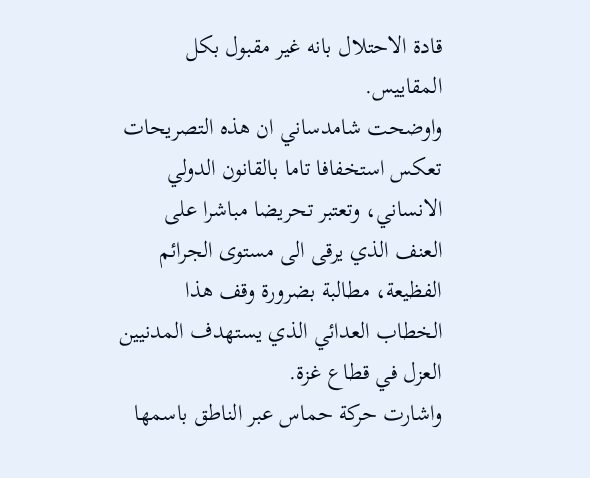قادة الاحتلال بانه غير مقبول بكل المقاييس.
واوضحت شامدساني ان هذه التصريحات تعكس استخفافا تاما بالقانون الدولي الانساني، وتعتبر تحريضا مباشرا على العنف الذي يرقى الى مستوى الجرائم الفظيعة، مطالبة بضرورة وقف هذا الخطاب العدائي الذي يستهدف المدنيين العزل في قطاع غزة.
واشارت حركة حماس عبر الناطق باسمها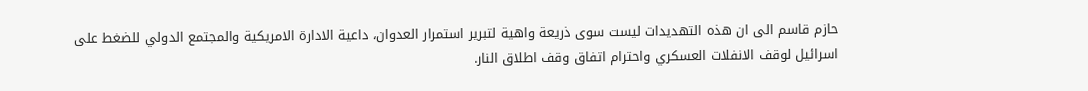حازم قاسم الى ان هذه التهديدات ليست سوى ذريعة واهية لتبرير استمرار العدوان، داعية الادارة الامريكية والمجتمع الدولي للضغط على اسرائيل لوقف الانفلات العسكري واحترام اتفاق وقف اطلاق النار.